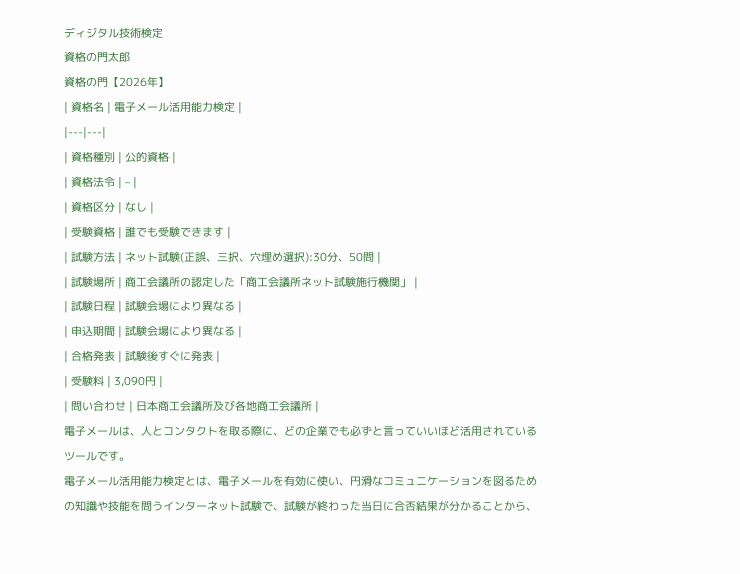ディジタル技術検定
資格の門太郎
資格の門【2026年】
| 資格名 | 電子メール活用能力検定 |
|---|---|
| 資格種別 | 公的資格 |
| 資格法令 | – |
| 資格区分 | なし |
| 受験資格 | 誰でも受験できます |
| 試験方法 | ネット試験(正誤、三択、穴埋め選択):30分、50問 |
| 試験場所 | 商工会議所の認定した「商工会議所ネット試験施行機関」 |
| 試験日程 | 試験会場により異なる |
| 申込期間 | 試験会場により異なる |
| 合格発表 | 試験後すぐに発表 |
| 受験料 | 3,090円 |
| 問い合わせ | 日本商工会議所及び各地商工会議所 |
電子メールは、人とコンタクトを取る際に、どの企業でも必ずと言っていいほど活用されているツールです。
電子メール活用能力検定とは、電子メールを有効に使い、円滑なコミュニケーションを図るための知識や技能を問うインターネット試験で、試験が終わった当日に合否結果が分かることから、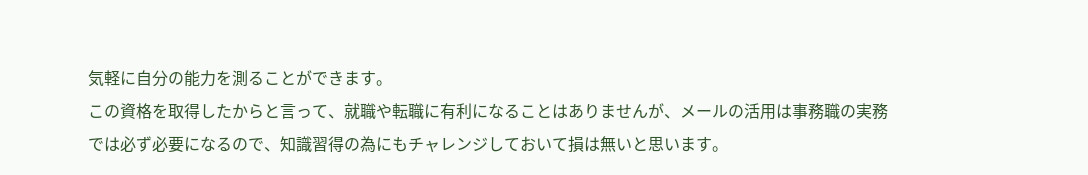気軽に自分の能力を測ることができます。
この資格を取得したからと言って、就職や転職に有利になることはありませんが、メールの活用は事務職の実務では必ず必要になるので、知識習得の為にもチャレンジしておいて損は無いと思います。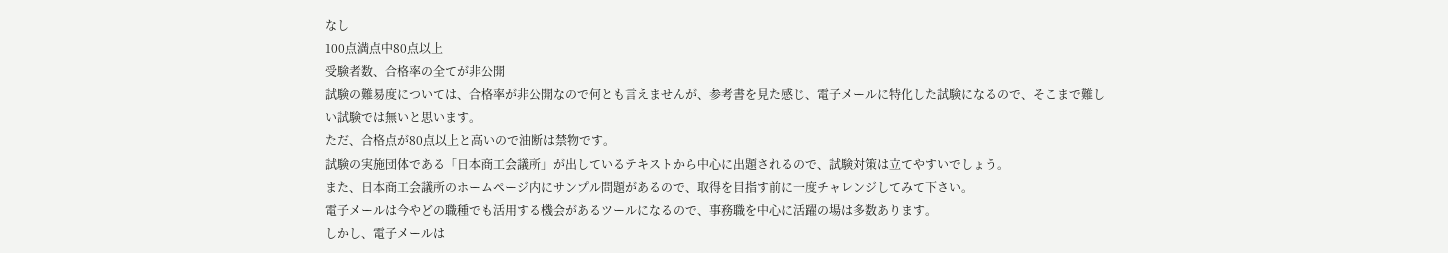なし
100点満点中80点以上
受験者数、合格率の全てが非公開
試験の難易度については、合格率が非公開なので何とも言えませんが、参考書を見た感じ、電子メールに特化した試験になるので、そこまで難しい試験では無いと思います。
ただ、合格点が80点以上と高いので油断は禁物です。
試験の実施団体である「日本商工会議所」が出しているテキストから中心に出題されるので、試験対策は立てやすいでしょう。
また、日本商工会議所のホームページ内にサンプル問題があるので、取得を目指す前に一度チャレンジしてみて下さい。
電子メールは今やどの職種でも活用する機会があるツールになるので、事務職を中心に活躍の場は多数あります。
しかし、電子メールは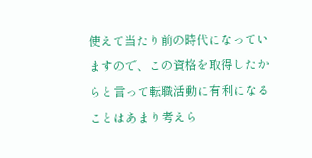使えて当たり前の時代になっていますので、この資格を取得したからと言って転職活動に有利になることはあまり考えら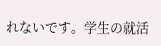れないです。学生の就活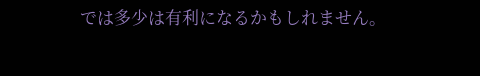では多少は有利になるかもしれません。